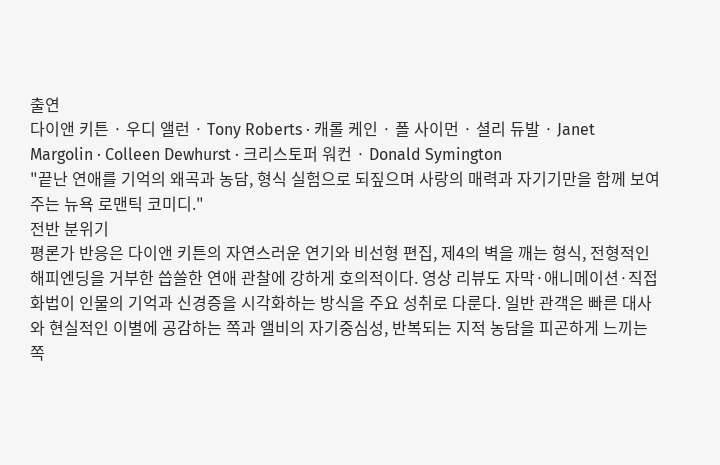출연
다이앤 키튼 · 우디 앨런 · Tony Roberts · 캐롤 케인 · 폴 사이먼 · 셜리 듀발 · Janet Margolin · Colleen Dewhurst · 크리스토퍼 워컨 · Donald Symington
"끝난 연애를 기억의 왜곡과 농담, 형식 실험으로 되짚으며 사랑의 매력과 자기기만을 함께 보여주는 뉴욕 로맨틱 코미디."
전반 분위기
평론가 반응은 다이앤 키튼의 자연스러운 연기와 비선형 편집, 제4의 벽을 깨는 형식, 전형적인 해피엔딩을 거부한 씁쓸한 연애 관찰에 강하게 호의적이다. 영상 리뷰도 자막·애니메이션·직접 화법이 인물의 기억과 신경증을 시각화하는 방식을 주요 성취로 다룬다. 일반 관객은 빠른 대사와 현실적인 이별에 공감하는 쪽과 앨비의 자기중심성, 반복되는 지적 농담을 피곤하게 느끼는 쪽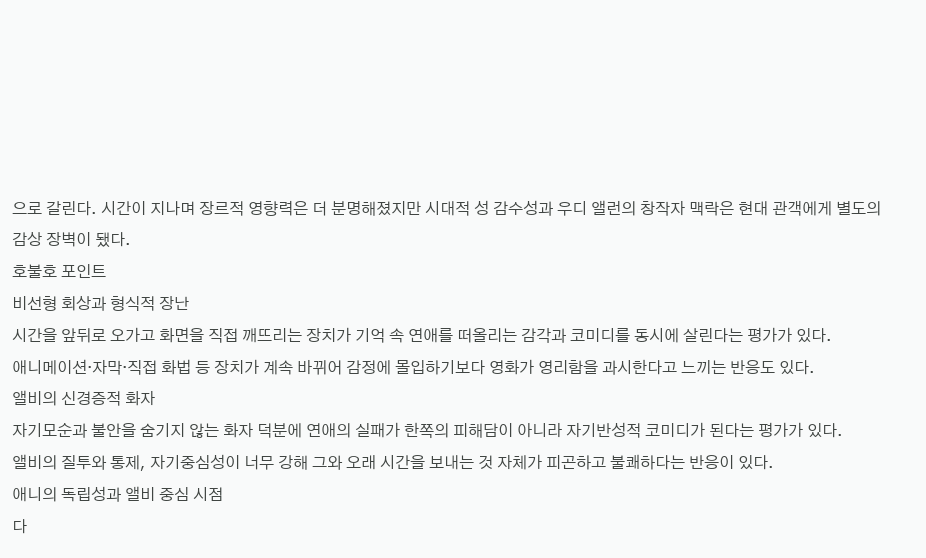으로 갈린다. 시간이 지나며 장르적 영향력은 더 분명해졌지만 시대적 성 감수성과 우디 앨런의 창작자 맥락은 현대 관객에게 별도의 감상 장벽이 됐다.
호불호 포인트
비선형 회상과 형식적 장난
시간을 앞뒤로 오가고 화면을 직접 깨뜨리는 장치가 기억 속 연애를 떠올리는 감각과 코미디를 동시에 살린다는 평가가 있다.
애니메이션·자막·직접 화법 등 장치가 계속 바뀌어 감정에 몰입하기보다 영화가 영리함을 과시한다고 느끼는 반응도 있다.
앨비의 신경증적 화자
자기모순과 불안을 숨기지 않는 화자 덕분에 연애의 실패가 한쪽의 피해담이 아니라 자기반성적 코미디가 된다는 평가가 있다.
앨비의 질투와 통제, 자기중심성이 너무 강해 그와 오래 시간을 보내는 것 자체가 피곤하고 불쾌하다는 반응이 있다.
애니의 독립성과 앨비 중심 시점
다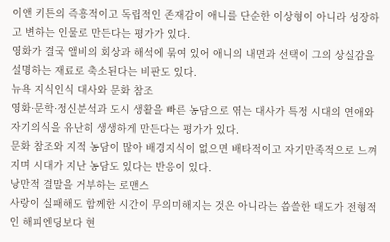이앤 키튼의 즉흥적이고 독립적인 존재감이 애니를 단순한 이상형이 아니라 성장하고 변하는 인물로 만든다는 평가가 있다.
영화가 결국 앨비의 회상과 해석에 묶여 있어 애니의 내면과 선택이 그의 상실감을 설명하는 재료로 축소된다는 비판도 있다.
뉴욕 지식인식 대사와 문화 참조
영화·문학·정신분석과 도시 생활을 빠른 농담으로 엮는 대사가 특정 시대의 연애와 자기의식을 유난히 생생하게 만든다는 평가가 있다.
문화 참조와 지적 농담이 많아 배경지식이 없으면 배타적이고 자기만족적으로 느껴지며 시대가 지난 농담도 있다는 반응이 있다.
낭만적 결말을 거부하는 로맨스
사랑이 실패해도 함께한 시간이 무의미해지는 것은 아니라는 씁쓸한 태도가 전형적인 해피엔딩보다 현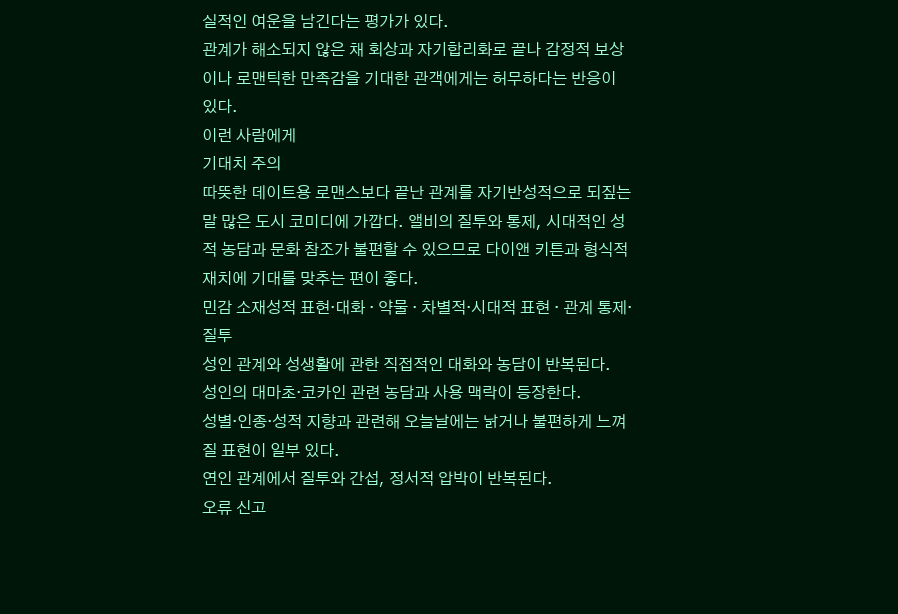실적인 여운을 남긴다는 평가가 있다.
관계가 해소되지 않은 채 회상과 자기합리화로 끝나 감정적 보상이나 로맨틱한 만족감을 기대한 관객에게는 허무하다는 반응이 있다.
이런 사람에게
기대치 주의
따뜻한 데이트용 로맨스보다 끝난 관계를 자기반성적으로 되짚는 말 많은 도시 코미디에 가깝다. 앨비의 질투와 통제, 시대적인 성적 농담과 문화 참조가 불편할 수 있으므로 다이앤 키튼과 형식적 재치에 기대를 맞추는 편이 좋다.
민감 소재성적 표현·대화 · 약물 · 차별적·시대적 표현 · 관계 통제·질투
성인 관계와 성생활에 관한 직접적인 대화와 농담이 반복된다.
성인의 대마초·코카인 관련 농담과 사용 맥락이 등장한다.
성별·인종·성적 지향과 관련해 오늘날에는 낡거나 불편하게 느껴질 표현이 일부 있다.
연인 관계에서 질투와 간섭, 정서적 압박이 반복된다.
오류 신고